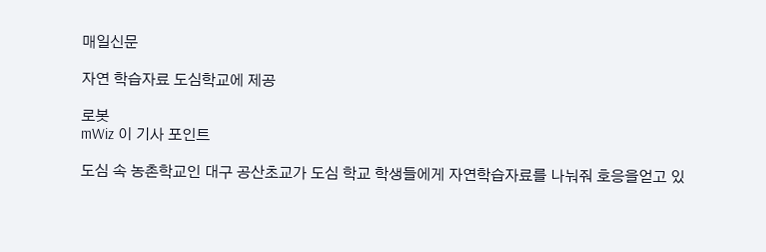매일신문

자연 학습자료 도심학교에 제공

로봇
mWiz 이 기사 포인트

도심 속 농촌학교인 대구 공산초교가 도심 학교 학생들에게 자연학습자료를 나눠줘 호응을얻고 있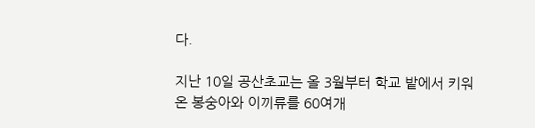다.

지난 10일 공산초교는 올 3월부터 학교 밭에서 키워온 봉숭아와 이끼류를 60여개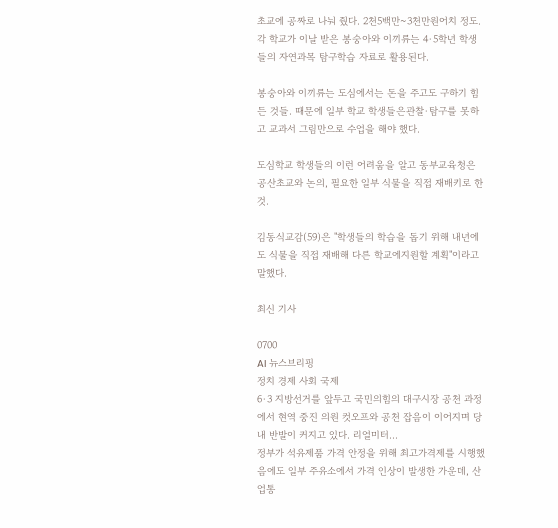초교에 공짜로 나눠 줬다. 2천5백만~3천만원어치 정도. 각 학교가 이날 받은 봉숭아와 이끼류는 4·5학년 학생들의 자연과목 탐구학습 자료로 활용된다.

봉숭아와 이끼류는 도심에서는 돈을 주고도 구하기 힘든 것들. 때문에 일부 학교 학생들은관찰·탐구를 못하고 교과서 그림만으로 수업을 해야 했다.

도심학교 학생들의 이런 어려움을 알고 동부교육청은 공산초교와 논의, 필요한 일부 식물을 직접 재배키로 한 것.

김동식교감(59)은 "학생들의 학습을 돕기 위해 내년에도 식물을 직접 재배해 다른 학교에지원할 계획"이라고 말했다.

최신 기사

0700
AI 뉴스브리핑
정치 경제 사회 국제
6·3 지방선거를 앞두고 국민의힘의 대구시장 공천 과정에서 현역 중진 의원 컷오프와 공천 잡음이 이어지며 당내 반발이 커지고 있다. 리얼미터...
정부가 석유제품 가격 안정을 위해 최고가격제를 시행했음에도 일부 주유소에서 가격 인상이 발생한 가운데, 산업통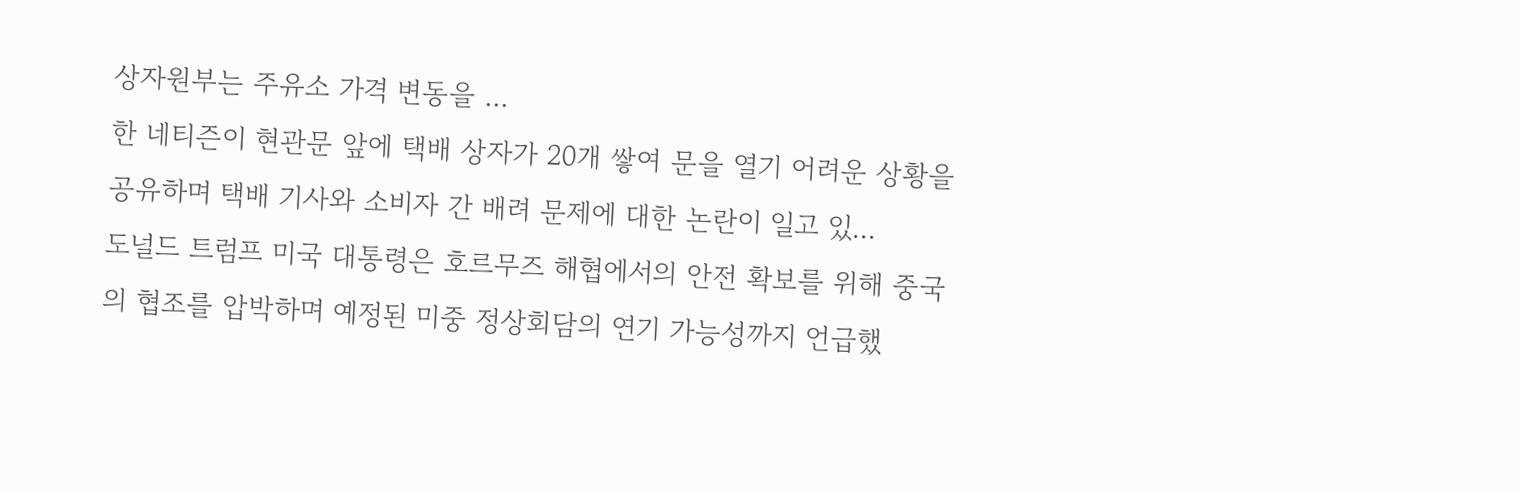상자원부는 주유소 가격 변동을 ...
한 네티즌이 현관문 앞에 택배 상자가 20개 쌓여 문을 열기 어려운 상황을 공유하며 택배 기사와 소비자 간 배려 문제에 대한 논란이 일고 있...
도널드 트럼프 미국 대통령은 호르무즈 해협에서의 안전 확보를 위해 중국의 협조를 압박하며 예정된 미중 정상회담의 연기 가능성까지 언급했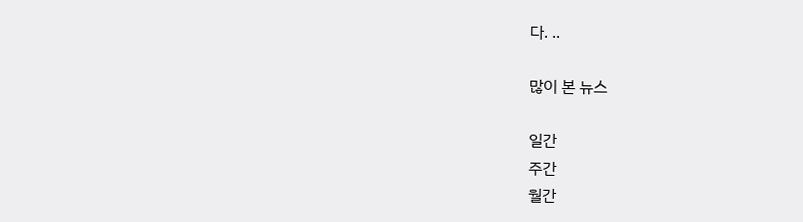다. ..

많이 본 뉴스

일간
주간
월간